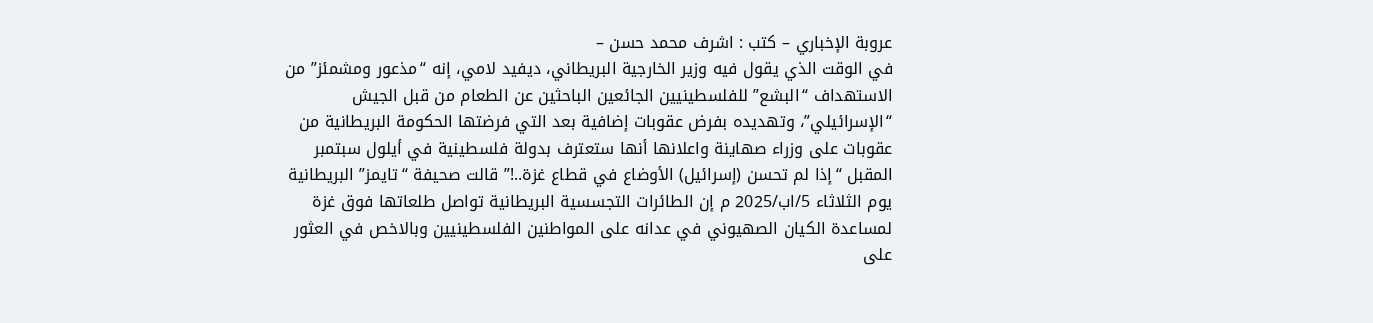عروبة الإخباري – كتب : اشرف محمد حسن –
في الوقت الذي يقول فيه وزير الخارجية البريطاني، ديفيد لامي، إنه “مذعور ومشمئز” من الاستهداف “البشع” للفلسطينيين الجائعين الباحثين عن الطعام من قبل الجيش “الإسرائيلي”، وتهديده بفرض عقوبات إضافية بعد التي فرضتها الحكومة البريطانية من عقوبات على وزراء صهاينة واعلانها أنها ستعترف بدولة فلسطينية في أيلول سبتمبر المقبل “إذا لم تحسن (إسرائيل) الأوضاع في قطاع غزة..!” قالت صحيفة “تايمز” البريطانية يوم الثلاثاء 5/اب/2025 م إن الطائرات التجسسية البريطانية تواصل طلعاتها فوق غزة لمساعدة الكيان الصهيوني في عدانه على المواطنين الفلسطينيين وبالاخص في العثور على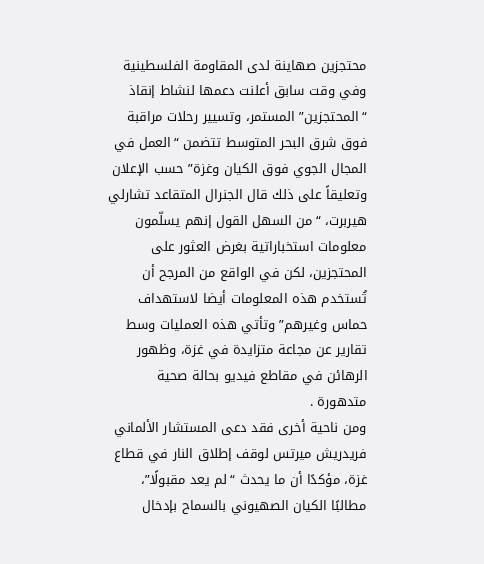محتجزين صهاينة لدى المقاومة الفلسطينية وفي وقت سابق أعلنت دعمها لنشاط إنقاذ “المحتجزين” المستمر، وتسيير رحلات مراقبة فوق شرق البحر المتوسط تتضمن “العمل في المجال الجوي فوق الكيان وغزة” حسب الإعلان وتعليقاً على ذلك قال الجنرال المتقاعد تشارلي هيربرت، “من السهل القول إنهم يسلّمون معلومات استخباراتية بغرض العثور على المحتجزين، لكن في الواقع من المرجح أن تُستخدم هذه المعلومات أيضا لاستهداف حماس وغيرهم” وتأتي هذه العمليات وسط تقارير عن مجاعة متزايدة في غزة، وظهور الرهائن في مقاطع فيديو بحالة صحية متدهورة .
ومن ناحية أخرى فقد دعى المستشار الألماني فريدريش ميرتس لوقف إطلاق النار في قطاع غزة، مؤكدًا أن ما يحدث “لم يعد مقبولًا”، مطالبًا الكيان الصهيوني بالسماح بإدخال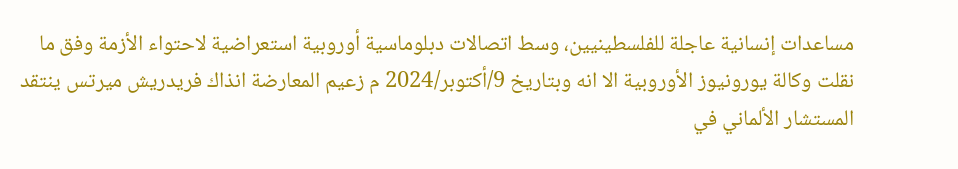مساعدات إنسانية عاجلة للفلسطينيين، وسط اتصالات دبلوماسية أوروبية استعراضية لاحتواء الأزمة وفق ما نقلت وكالة يورونيوز الأوروبية الا انه وبتاريخ 9/أكتوبر/2024 م زعيم المعارضة انذاك فريدريش ميرتس ينتقد المستشار الألماني في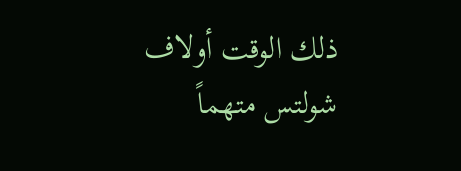ذلك الوقت أولاف شولتس متهماً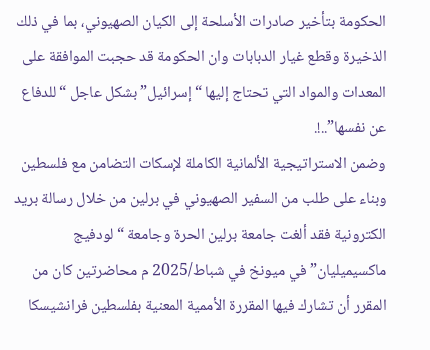الحكومة بتأخير صادرات الأسلحة إلى الكيان الصهيوني، بما في ذلك الذخيرة وقطع غيار الدبابات وان الحكومة قد حجبت الموافقة على المعدات والمواد التي تحتاج إليها “إسرائيل” بشكل عاجل “للدفاع عن نفسها”..!.
وضمن الاستراتيجية الألمانية الكاملة لإسكات التضامن مع فلسطين وبناء على طلب من السفير الصهيوني في برلين من خلال رسالة بريد الكترونية فقد ألغت جامعة برلين الحرة وجامعة “لودفيج ماكسيميليان” في ميونخ في شباط/2025 م محاضرتين كان من المقرر أن تشارك فيها المقررة الأممية المعنية بفلسطين فرانشيسكا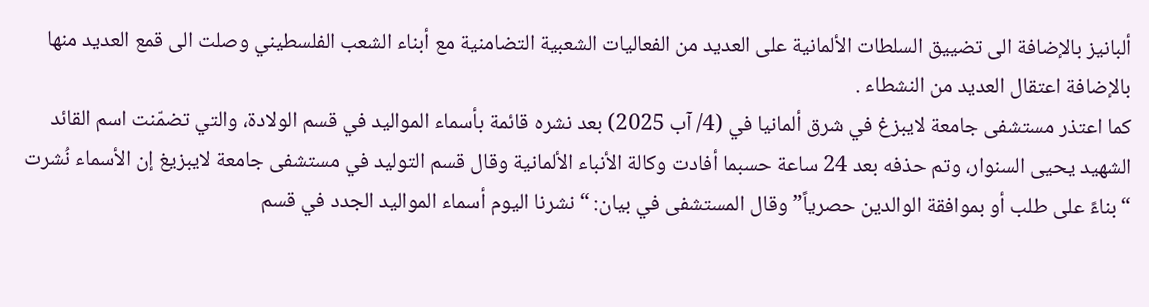ألبانيز بالإضافة الى تضييق السلطات الألمانية على العديد من الفعاليات الشعبية التضامنية مع أبناء الشعب الفلسطيني وصلت الى قمع العديد منها بالإضافة اعتقال العديد من النشطاء .
كما اعتذر مستشفى جامعة لايبزغ في شرق ألمانيا في (4/ آب 2025) بعد نشره قائمة بأسماء المواليد في قسم الولادة، والتي تضمّنت اسم القائد الشهيد يحيى السنوار، وتم حذفه بعد 24 ساعة حسبما أفادت وكالة الأنباء الألمانية وقال قسم التوليد في مستشفى جامعة لايبزيغ إن الأسماء نُشرت “بناءً على طلب أو بموافقة الوالدين حصرياً” وقال المستشفى في بيان: “نشرنا اليوم أسماء المواليد الجدد في قسم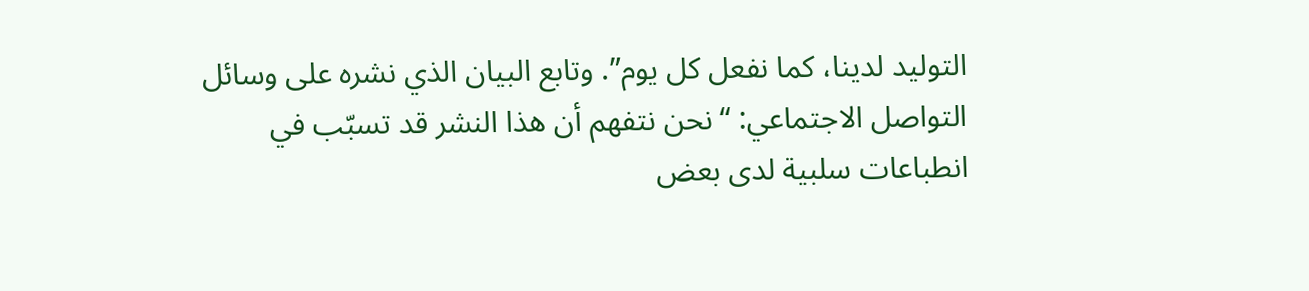التوليد لدينا، كما نفعل كل يوم”. وتابع البيان الذي نشره على وسائل التواصل الاجتماعي: “نحن نتفهم أن هذا النشر قد تسبّب في انطباعات سلبية لدى بعض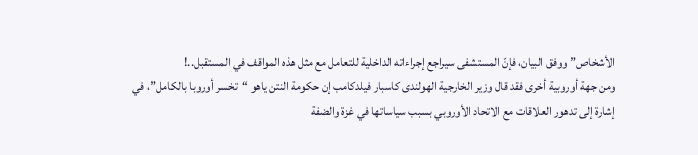الأشخاص” ووفق البيان، فإنّ المستشفى سيراجع إجراءاته الداخلية للتعامل مع مثل هذه المواقف في المستقبل..!
ومن جهة أوروبية أخرى فقد قال وزير الخارجية الهولندى كاسبار فيلدكامب إن حكومة النتن ياهو “تخسر أوروبا بالكامل”، في إشارة إلى تدهور العلاقات مع الاتحاد الأوروبي بسبب سياساتها في غزة والضفة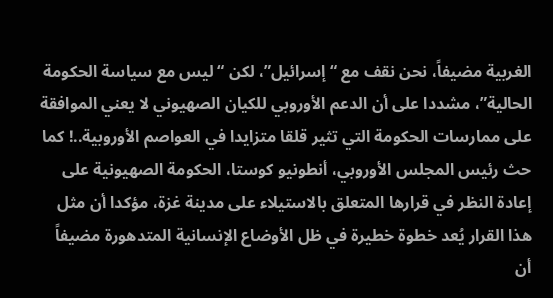الغربية مضيفاً، نحن نقف مع “إسرائيل”، لكن “ليس مع سياسة الحكومة الحالية”، مشددا على أن الدعم الأوروبي للكيان الصهيوني لا يعني الموافقة على ممارسات الحكومة التي تثير قلقا متزايدا في العواصم الأوروبية..! كما حث رئيس المجلس الأوروبي، أنطونيو كوستا، الحكومة الصهيونية على إعادة النظر في قرارها المتعلق بالاستيلاء على مدينة غزة، مؤكدا أن مثل هذا القرار يُعد خطوة خطيرة في ظل الأوضاع الإنسانية المتدهورة مضيفاً أن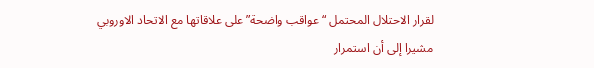لقرار الاحتلال المحتمل “عواقب واضحة” على علاقاتها مع الاتحاد الاوروبي مشيرا إلى أن استمرار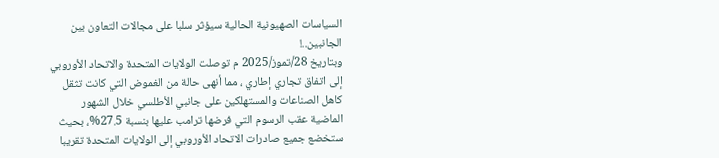السياسات الصهيونية الحالية سيؤثر سلبا على مجالات التعاون بين الجانبين..!
وبتاريخ 28/تموز/2025 م توصلت الولايات المتحدة والاتحاد الأوروبي إلى اتفاق تجاري إطاري ، مما أنهى حالة من الغموض التي كانت تثقل كاهل الصناعات والمستهلكين على جانبي الأطلسي خلال الشهور الماضية عقب الرسوم التي فرضها ترامب عليها بنسبة 27.5%، بحيث ستخضع جميع صادرات الاتحاد الأوروبي إلى الولايات المتحدة تقريبا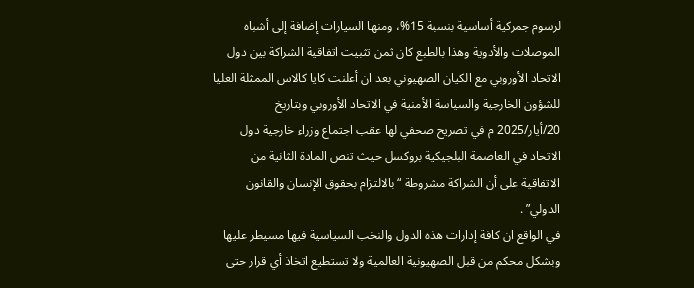لرسوم جمركية أساسية بنسبة 15%، ومنها السيارات إضافة إلى أشباه الموصلات والأدوية وهذا بالطبع كان ثمن تثبيت اتفاقية الشراكة بين دول الاتحاد الأوروبي مع الكيان الصهيوني بعد ان أعلنت كايا كالاس الممثلة العليا للشؤون الخارجية والسياسة الأمنية في الاتحاد الأوروبي وبتاريخ 20/أيار/2025 م في تصريح صحفي لها عقب اجتماع وزراء خارجية دول الاتحاد في العاصمة البلجيكية بروكسل حيث تنص المادة الثانية من الاتفاقية على أن الشراكة مشروطة “بالالتزام بحقوق الإنسان والقانون الدولي” .
في الواقع ان كافة إدارات هذه الدول والنخب السياسية فيها مسيطر عليها وبشكل محكم من قبل الصهيونية العالمية ولا تستطيع اتخاذ أي قرار حتى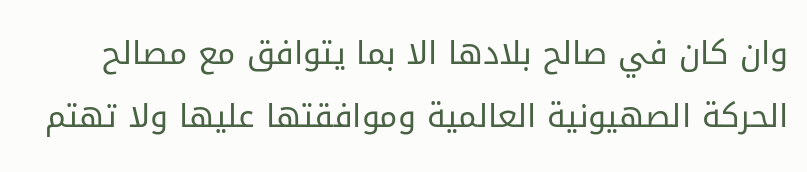وان كان في صالح بلادها الا بما يتوافق مع مصالح الحركة الصهيونية العالمية وموافقتها عليها ولا تهتم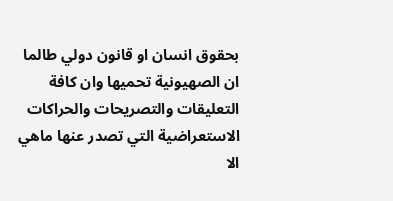بحقوق انسان او قانون دولي طالما ان الصهيونية تحميها وان كافة التعليقات والتصريحات والحراكات الاستعراضية التي تصدر عنها ماهي الا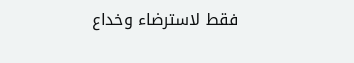فقط لاسترضاء وخداع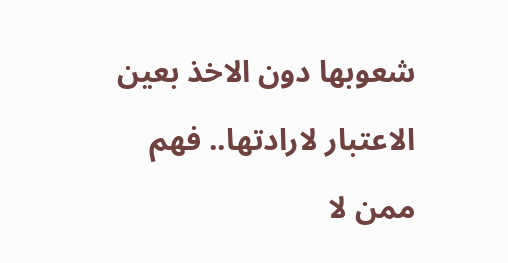شعوبها دون الاخذ بعين الاعتبار لارادتها.. فهم ممن لا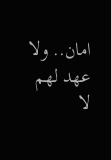امان.. ولا عهد لهم
لا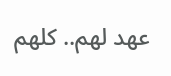عهد لهم.. كلهم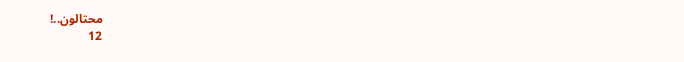محتالون..!
12